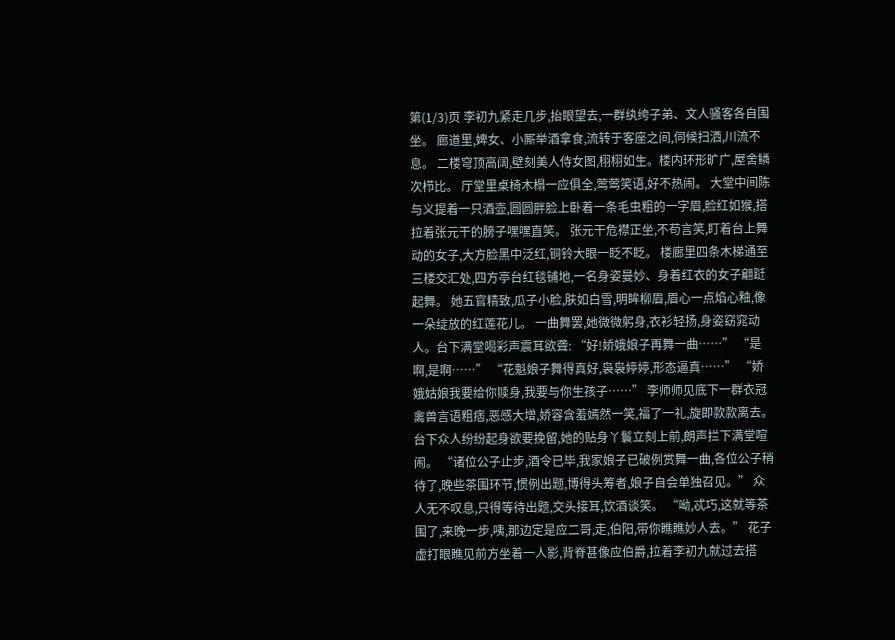第(1/3)页 李初九紧走几步,抬眼望去,一群纨绔子弟、文人骚客各自围坐。 廊道里,婢女、小厮举酒拿食,流转于客座之间,伺候扫洒,川流不息。 二楼穹顶高阔,壁刻美人侍女图,栩栩如生。楼内环形旷广,屋舍鳞次栉比。 厅堂里桌椅木榻一应俱全,莺莺笑语,好不热闹。 大堂中间陈与义提着一只酒壶,圆圆胖脸上卧着一条毛虫粗的一字眉,脸红如猴,搭拉着张元干的膀子嘿嘿直笑。 张元干危襟正坐,不苟言笑,盯着台上舞动的女子,大方脸黑中泛红,铜铃大眼一眨不眨。 楼廊里四条木梯通至三楼交汇处,四方亭台红毯铺地,一名身姿曼妙、身着红衣的女子翩跹起舞。 她五官精致,瓜子小脸,肤如白雪,明眸柳眉,眉心一点焰心釉,像一朵绽放的红莲花儿。 一曲舞罢,她微微躬身,衣衫轻扬,身姿窈窕动人。台下满堂喝彩声震耳欲聋: “好!娇娥娘子再舞一曲……” “是啊,是啊……” “花魁娘子舞得真好,袅袅婷婷,形态逼真……” “娇娥姑娘我要给你赎身,我要与你生孩子……” 李师师见底下一群衣冠禽兽言语粗痞,恶感大增,娇容含羞嫣然一笑,福了一礼,旋即款款离去。 台下众人纷纷起身欲要挽留,她的贴身丫鬟立刻上前,朗声拦下满堂喧闹。 “诸位公子止步,酒令已毕,我家娘子已破例赏舞一曲,各位公子稍待了,晚些茶围环节,惯例出题,博得头筹者,娘子自会单独召见。” 众人无不叹息,只得等待出题,交头接耳,饮酒谈笑。 “呦,忒巧,这就等茶围了,来晚一步,咦,那边定是应二哥,走,伯阳,带你瞧瞧妙人去。” 花子虚打眼瞧见前方坐着一人影,背脊甚像应伯爵,拉着李初九就过去搭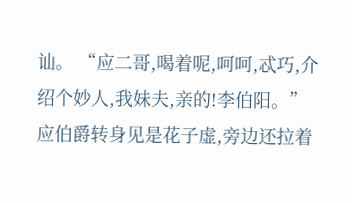讪。 “应二哥,喝着呢,呵呵,忒巧,介绍个妙人,我妹夫,亲的!李伯阳。” 应伯爵转身见是花子虚,旁边还拉着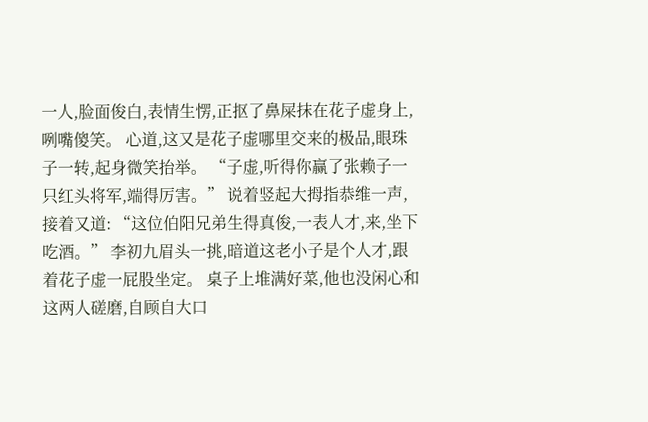一人,脸面俊白,表情生愣,正抠了鼻屎抹在花子虚身上,咧嘴傻笑。 心道,这又是花子虚哪里交来的极品,眼珠子一转,起身微笑抬举。 “子虚,听得你赢了张赖子一只红头将军,端得厉害。” 说着竖起大拇指恭维一声,接着又道: “这位伯阳兄弟生得真俊,一表人才,来,坐下吃酒。” 李初九眉头一挑,暗道这老小子是个人才,跟着花子虚一屁股坐定。 桌子上堆满好菜,他也没闲心和这两人磋磨,自顾自大口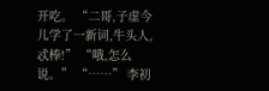开吃。 “二哥,子虚今儿学了一新词,牛头人,忒棒!” “哦,怎么说。” “……” 李初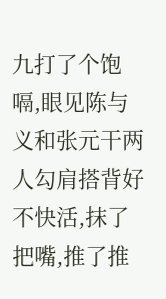九打了个饱嗝,眼见陈与义和张元干两人勾肩搭背好不快活,抹了把嘴,推了推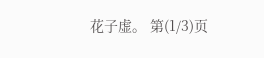花子虚。 第(1/3)页